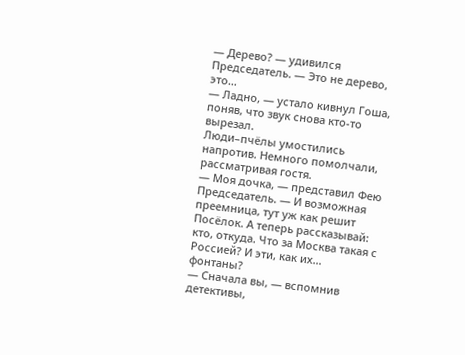— Дерево? — удивился Председатель. — Это не дерево, это…
— Ладно, — устало кивнул Гоша, поняв, что звук снова кто-то вырезал.
Люди–пчёлы умостились напротив. Немного помолчали, рассматривая гостя.
— Моя дочка, — представил Фею Председатель. — И возможная преемница, тут уж как решит Посёлок. А теперь рассказывай: кто, откуда. Что за Москва такая с Россией? И эти, как их… фонтаны?
— Сначала вы, — вспомнив детективы,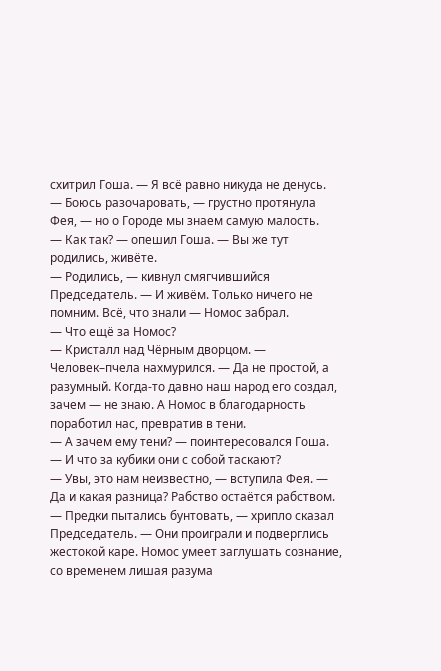схитрил Гоша. — Я всё равно никуда не денусь.
— Боюсь разочаровать, — грустно протянула Фея, — но о Городе мы знаем самую малость.
— Как так? — опешил Гоша. — Вы же тут родились, живёте.
— Родились, — кивнул смягчившийся Председатель. — И живём. Только ничего не помним. Всё, что знали — Номос забрал.
— Что ещё за Номос?
— Кристалл над Чёрным дворцом. — Человек–пчела нахмурился. — Да не простой, а разумный. Когда-то давно наш народ его создал, зачем — не знаю. А Номос в благодарность поработил нас, превратив в тени.
— А зачем ему тени? — поинтересовался Гоша. — И что за кубики они с собой таскают?
— Увы, это нам неизвестно, — вступила Фея. — Да и какая разница? Рабство остаётся рабством.
— Предки пытались бунтовать, — хрипло сказал Председатель. — Они проиграли и подверглись жестокой каре. Номос умеет заглушать сознание, со временем лишая разума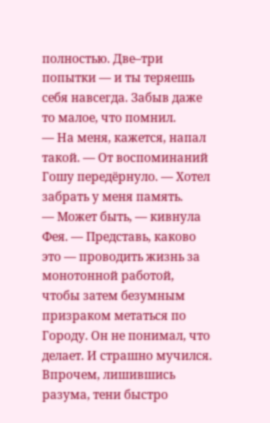полностью. Две–три попытки — и ты теряешь себя навсегда. Забыв даже то малое, что помнил.
— На меня, кажется, напал такой. — От воспоминаний Гошу передёрнуло. — Хотел забрать у меня память.
— Может быть, — кивнула Фея. — Представь, каково это — проводить жизнь за монотонной работой, чтобы затем безумным призраком метаться по Городу. Он не понимал, что делает. И страшно мучился. Впрочем, лишившись разума, тени быстро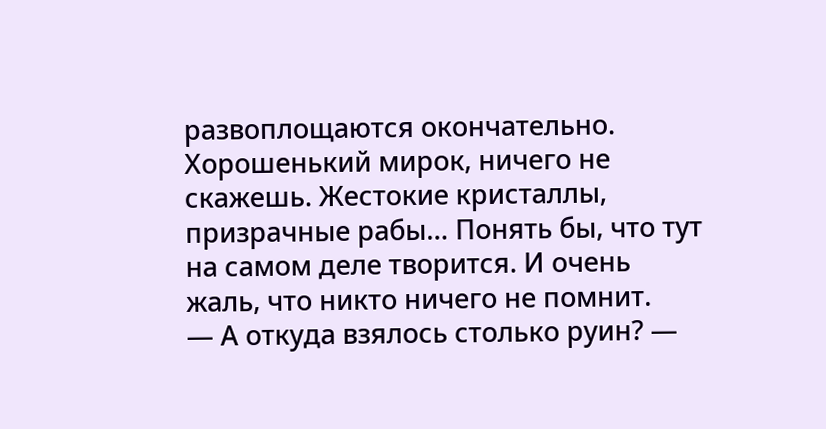развоплощаются окончательно.
Хорошенький мирок, ничего не скажешь. Жестокие кристаллы, призрачные рабы… Понять бы, что тут на самом деле творится. И очень жаль, что никто ничего не помнит.
— А откуда взялось столько руин? —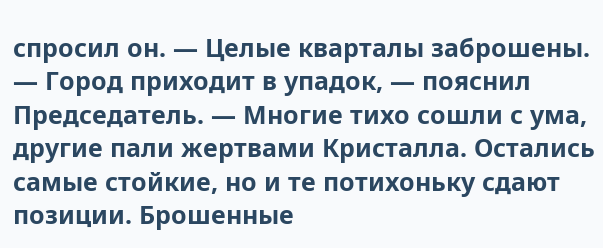спросил он. — Целые кварталы заброшены.
— Город приходит в упадок, — пояснил Председатель. — Многие тихо сошли с ума, другие пали жертвами Кристалла. Остались самые стойкие, но и те потихоньку сдают позиции. Брошенные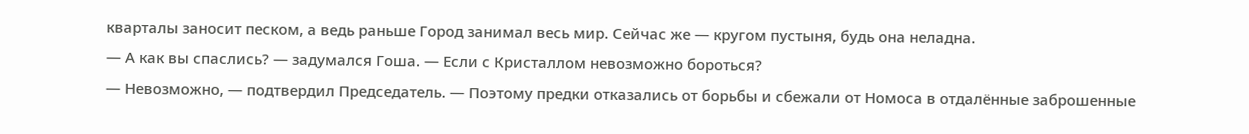кварталы заносит песком, а ведь раньше Город занимал весь мир. Сейчас же — кругом пустыня, будь она неладна.
— А как вы спаслись? — задумался Гоша. — Если с Кристаллом невозможно бороться?
— Невозможно, — подтвердил Председатель. — Поэтому предки отказались от борьбы и сбежали от Номоса в отдалённые заброшенные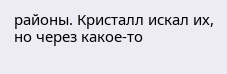районы. Кристалл искал их, но через какое-то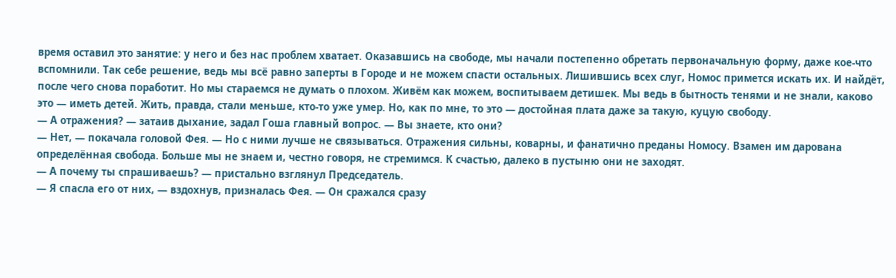время оставил это занятие: у него и без нас проблем хватает. Оказавшись на свободе, мы начали постепенно обретать первоначальную форму, даже кое-что вспомнили. Так себе решение, ведь мы всё равно заперты в Городе и не можем спасти остальных. Лишившись всех слуг, Номос примется искать их. И найдёт, после чего снова поработит. Но мы стараемся не думать о плохом. Живём как можем, воспитываем детишек. Мы ведь в бытность тенями и не знали, каково это — иметь детей. Жить, правда, стали меньше, кто-то уже умер. Но, как по мне, то это — достойная плата даже за такую, куцую свободу.
— А отражения? — затаив дыхание, задал Гоша главный вопрос. — Вы знаете, кто они?
— Нет, — покачала головой Фея. — Но с ними лучше не связываться. Отражения сильны, коварны, и фанатично преданы Номосу. Взамен им дарована определённая свобода. Больше мы не знаем и, честно говоря, не стремимся. К счастью, далеко в пустыню они не заходят.
— А почему ты спрашиваешь? — пристально взглянул Председатель.
— Я спасла его от них, — вздохнув, призналась Фея. — Он сражался сразу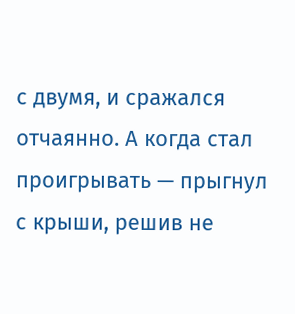с двумя, и сражался отчаянно. А когда стал проигрывать — прыгнул с крыши, решив не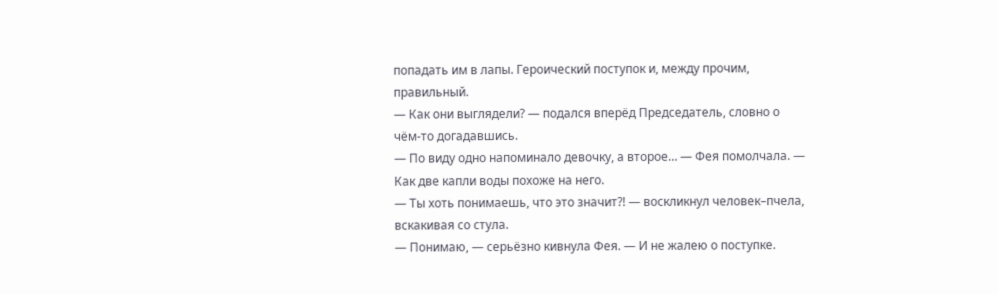попадать им в лапы. Героический поступок и, между прочим, правильный.
— Как они выглядели? — подался вперёд Председатель, словно о чём-то догадавшись.
— По виду одно напоминало девочку, а второе… — Фея помолчала. — Как две капли воды похоже на него.
— Ты хоть понимаешь, что это значит?! — воскликнул человек–пчела, вскакивая со стула.
— Понимаю, — серьёзно кивнула Фея. — И не жалею о поступке.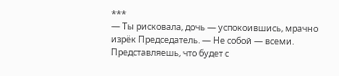***
— Ты рисковала, дочь — успокоившись, мрачно изрёк Председатель. — Не собой — всеми. Представляешь, что будет с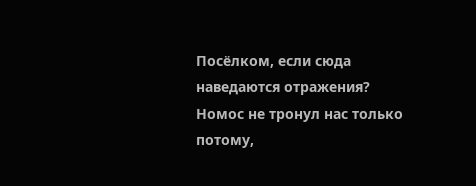Посёлком, если сюда наведаются отражения? Номос не тронул нас только потому,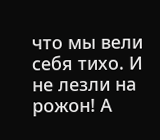что мы вели себя тихо. И не лезли на рожон! А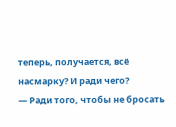теперь, получается, всё насмарку? И ради чего?
— Ради того, чтобы не бросать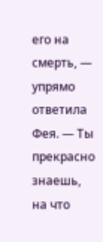его на смерть, — упрямо ответила Фея. — Ты прекрасно знаешь, на что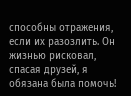способны отражения, если их разозлить. Он жизнью рисковал, спасая друзей, я обязана была помочь!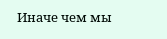Иначе чем мы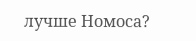лучше Номоса?